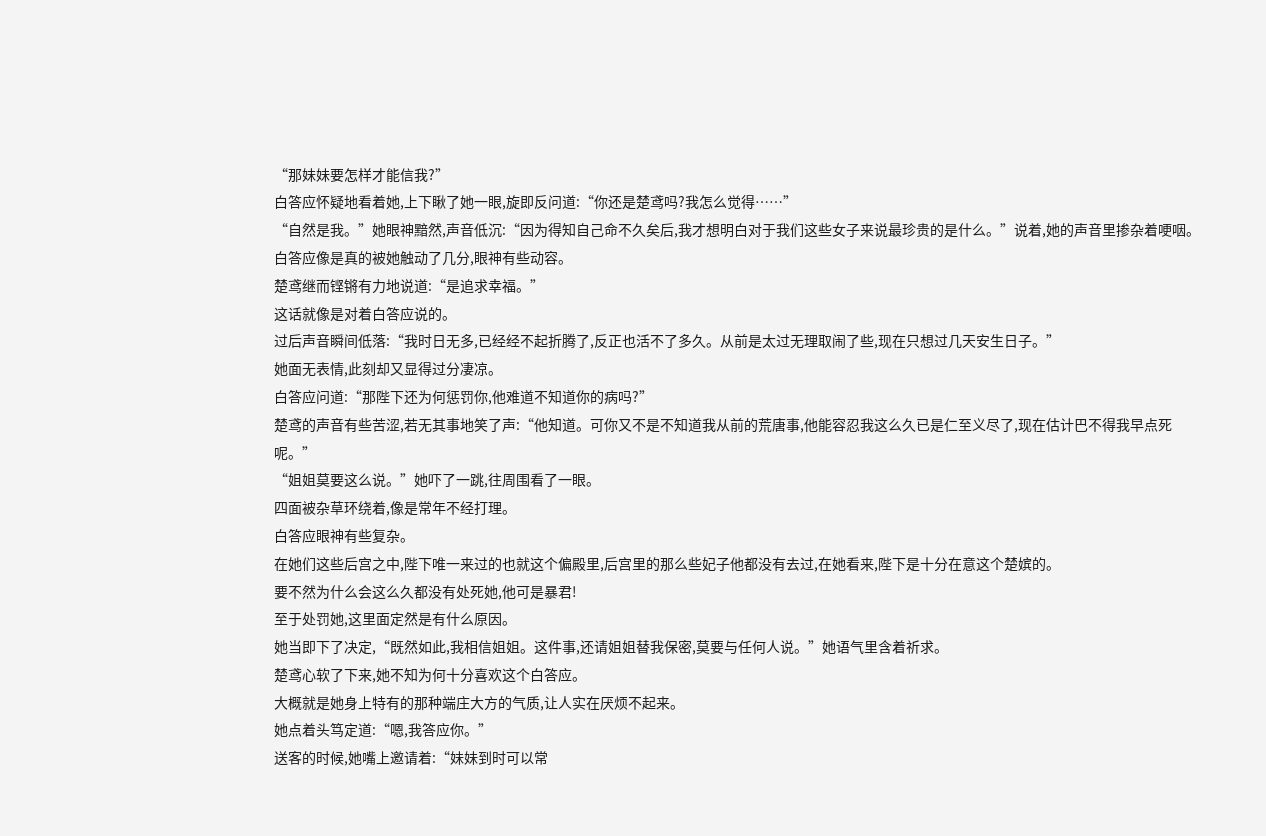“那妹妹要怎样才能信我?”
白答应怀疑地看着她,上下瞅了她一眼,旋即反问道:“你还是楚鸢吗?我怎么觉得……”
“自然是我。”她眼神黯然,声音低沉:“因为得知自己命不久矣后,我才想明白对于我们这些女子来说最珍贵的是什么。”说着,她的声音里掺杂着哽咽。
白答应像是真的被她触动了几分,眼神有些动容。
楚鸢继而铿锵有力地说道:“是追求幸福。”
这话就像是对着白答应说的。
过后声音瞬间低落:“我时日无多,已经经不起折腾了,反正也活不了多久。从前是太过无理取闹了些,现在只想过几天安生日子。”
她面无表情,此刻却又显得过分凄凉。
白答应问道:“那陛下还为何惩罚你,他难道不知道你的病吗?”
楚鸢的声音有些苦涩,若无其事地笑了声:“他知道。可你又不是不知道我从前的荒唐事,他能容忍我这么久已是仁至义尽了,现在估计巴不得我早点死呢。”
“姐姐莫要这么说。”她吓了一跳,往周围看了一眼。
四面被杂草环绕着,像是常年不经打理。
白答应眼神有些复杂。
在她们这些后宫之中,陛下唯一来过的也就这个偏殿里,后宫里的那么些妃子他都没有去过,在她看来,陛下是十分在意这个楚嫔的。
要不然为什么会这么久都没有处死她,他可是暴君!
至于处罚她,这里面定然是有什么原因。
她当即下了决定,“既然如此,我相信姐姐。这件事,还请姐姐替我保密,莫要与任何人说。”她语气里含着祈求。
楚鸢心软了下来,她不知为何十分喜欢这个白答应。
大概就是她身上特有的那种端庄大方的气质,让人实在厌烦不起来。
她点着头笃定道:“嗯,我答应你。”
送客的时候,她嘴上邀请着:“妹妹到时可以常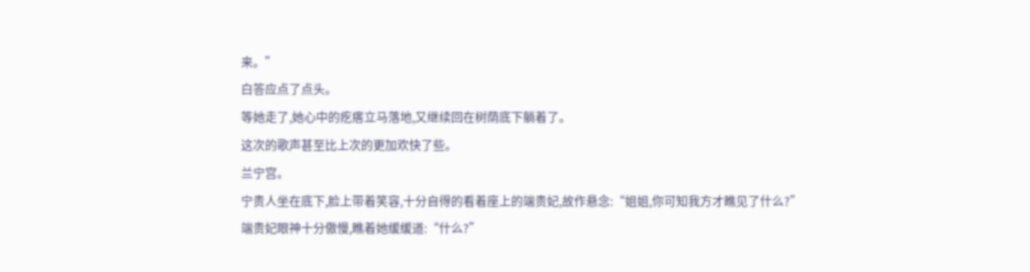来。”
白答应点了点头。
等她走了,她心中的疙瘩立马落地,又继续回在树荫底下躺着了。
这次的歌声甚至比上次的更加欢快了些。
兰宁宫。
宁贵人坐在底下,脸上带着笑容,十分自得的看着座上的端贵妃,故作悬念:“姐姐,你可知我方才瞧见了什么?”
端贵妃眼神十分傲慢,瞧着她缓缓道:“什么?”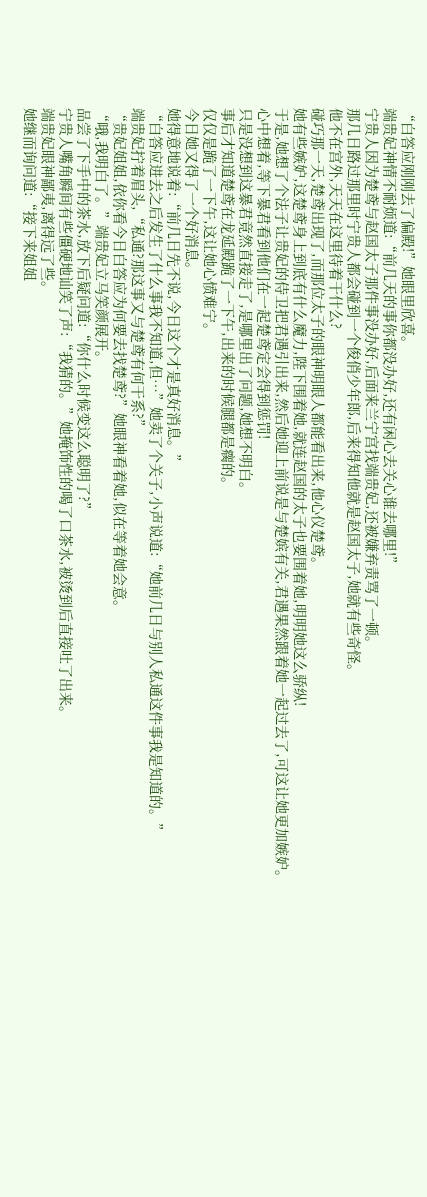“白答应刚刚去了偏殿!”她眼里欣喜。
端贵妃神情不耐烦道:“前几天的事你都没办好,还有闲心去关心谁去哪里!”
宁贵人因为楚鸢与赵国太子那件事没办好,后面来兰宁宫找端贵妃,还被嫌弃责骂了一顿。
那几日路过那里时宁贵人都会碰到一个俊俏少年郎,后来得知他就是赵国太子,她就有些奇怪。
他不在宫外,天天在这里待着干什么?
碰巧那一天,楚鸢出现了,而那位太子的眼神明眼人都能看出来,他心仪楚鸢。
她有些嫉妒,这楚鸢身上到底有什么魔力,陛下围着她,就连赵国的太子也要围着她,明明她这么骄纵!
于是,她想了个法子让贵妃的侍卫把君遇引出来,然后她迎上前说是与楚嫔有关,君遇果然跟着她一起过去了,可这让她更加嫉妒。
心中想着,等下暴君看到他们在一起楚鸢定会得到惩罚!
只是没想到这暴君竟然直接走了,是哪里出了问题,她想不明白。
事后才知道楚鸢在龙延殿跪了一下午,出来的时候腿都是瘸的。
仅仅是跪了一下午,这让她心愤难宁。
今日她又得了一个好消息。
她得意地说着:“前几日先不说,今日这个才是真好消息。”
“白答应进去之后发生了什么事我不知道,但…”她卖了个关子,小声说道:“她前几日与别人私通这件事我是知道的。”
端贵妃拧着眉头,“私通?那这事又与楚鸢有何干系?”
“贵妃姐姐,依你看今日白答应为何要去找楚鸢?”她眼神看着她,似在等着她会意。
“哦,我明白了。”端贵妃立马笑颜展开。
品尝了下手中的茶水,放下后疑问道:“你什么时候变这么聪明了?”
宁贵人嘴角瞬间有些僵硬地讪笑了声:“我猜的。”她掩饰性的喝了口茶水,被烫到后直接吐了出来。
端贵妃眼神鄙夷,离得远了些。
她继而询问道:“接下来姐姐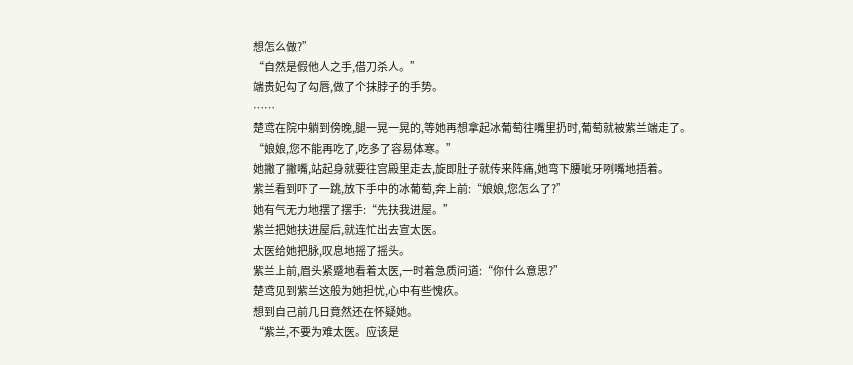想怎么做?”
“自然是假他人之手,借刀杀人。”
端贵妃勾了勾唇,做了个抹脖子的手势。
……
楚鸢在院中躺到傍晚,腿一晃一晃的,等她再想拿起冰葡萄往嘴里扔时,葡萄就被紫兰端走了。
“娘娘,您不能再吃了,吃多了容易体寒。”
她撇了撇嘴,站起身就要往宫殿里走去,旋即肚子就传来阵痛,她弯下腰呲牙咧嘴地捂着。
紫兰看到吓了一跳,放下手中的冰葡萄,奔上前:“娘娘,您怎么了?”
她有气无力地摆了摆手:“先扶我进屋。”
紫兰把她扶进屋后,就连忙出去宣太医。
太医给她把脉,叹息地摇了摇头。
紫兰上前,眉头紧蹙地看着太医,一时着急质问道:“你什么意思?”
楚鸢见到紫兰这般为她担忧,心中有些愧疚。
想到自己前几日竟然还在怀疑她。
“紫兰,不要为难太医。应该是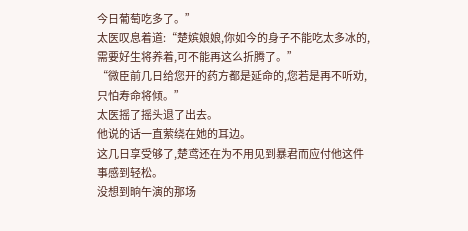今日葡萄吃多了。”
太医叹息着道:“楚嫔娘娘,你如今的身子不能吃太多冰的,需要好生将养着,可不能再这么折腾了。”
“微臣前几日给您开的药方都是延命的,您若是再不听劝,只怕寿命将倾。”
太医摇了摇头退了出去。
他说的话一直萦绕在她的耳边。
这几日享受够了,楚鸢还在为不用见到暴君而应付他这件事感到轻松。
没想到晌午演的那场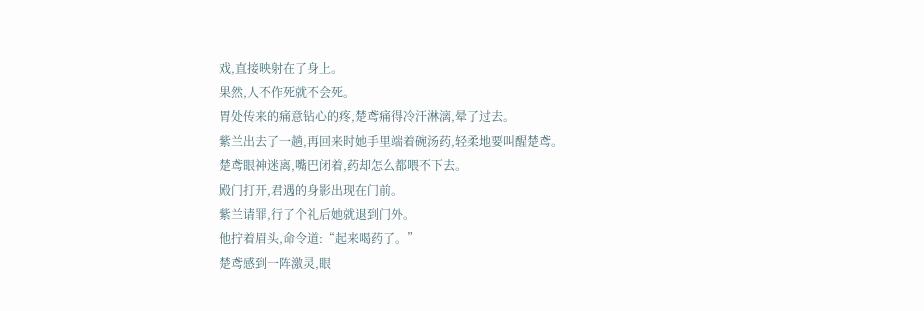戏,直接映射在了身上。
果然,人不作死就不会死。
胃处传来的痛意钻心的疼,楚鸢痛得冷汗淋漓,晕了过去。
紫兰出去了一趟,再回来时她手里端着碗汤药,轻柔地要叫醒楚鸢。
楚鸢眼神迷离,嘴巴闭着,药却怎么都喂不下去。
殿门打开,君遇的身影出现在门前。
紫兰请罪,行了个礼后她就退到门外。
他拧着眉头,命令道:“起来喝药了。”
楚鸢感到一阵激灵,眼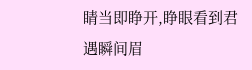睛当即睁开,睁眼看到君遇瞬间眉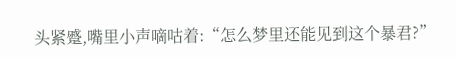头紧蹙,嘴里小声嘀咕着:“怎么梦里还能见到这个暴君?”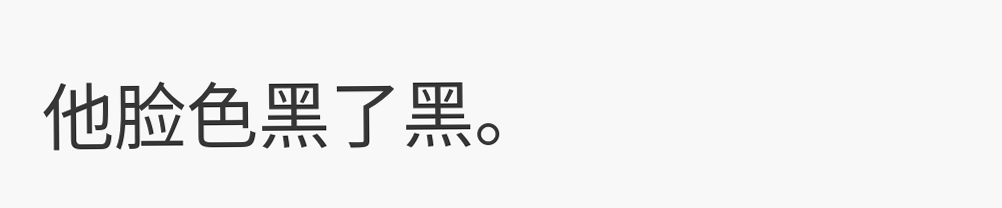他脸色黑了黑。